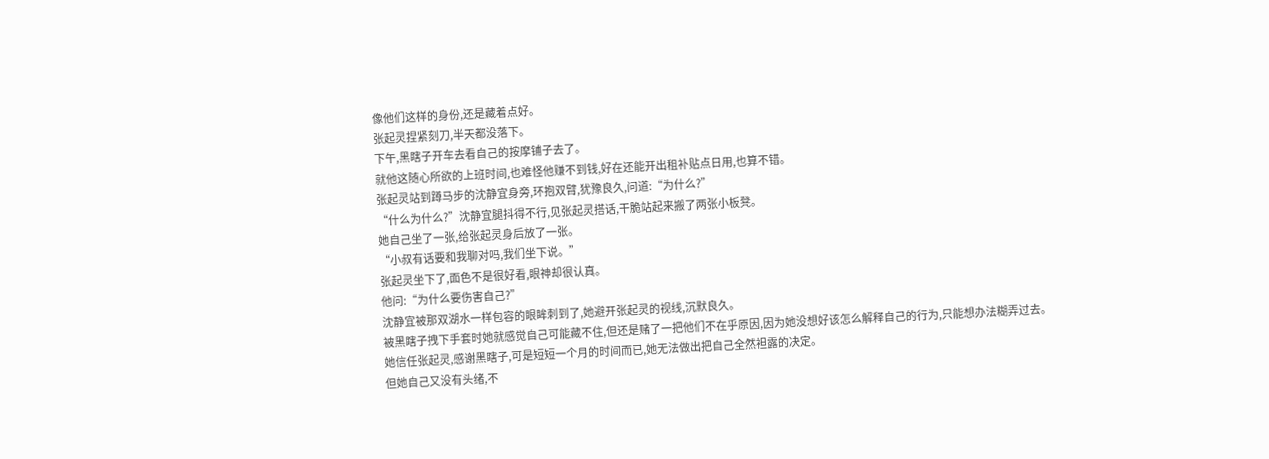像他们这样的身份,还是藏着点好。
张起灵捏紧刻刀,半天都没落下。
下午,黑瞎子开车去看自己的按摩铺子去了。
就他这随心所欲的上班时间,也难怪他赚不到钱,好在还能开出租补贴点日用,也算不错。
张起灵站到蹲马步的沈静宜身旁,环抱双臂,犹豫良久,问道:“为什么?”
“什么为什么?”沈静宜腿抖得不行,见张起灵搭话,干脆站起来搬了两张小板凳。
她自己坐了一张,给张起灵身后放了一张。
“小叔有话要和我聊对吗,我们坐下说。”
张起灵坐下了,面色不是很好看,眼神却很认真。
他问:“为什么要伤害自己?”
沈静宜被那双湖水一样包容的眼眸刺到了,她避开张起灵的视线,沉默良久。
被黑瞎子拽下手套时她就感觉自己可能藏不住,但还是赌了一把他们不在乎原因,因为她没想好该怎么解释自己的行为,只能想办法糊弄过去。
她信任张起灵,感谢黑瞎子,可是短短一个月的时间而已,她无法做出把自己全然袒露的决定。
但她自己又没有头绪,不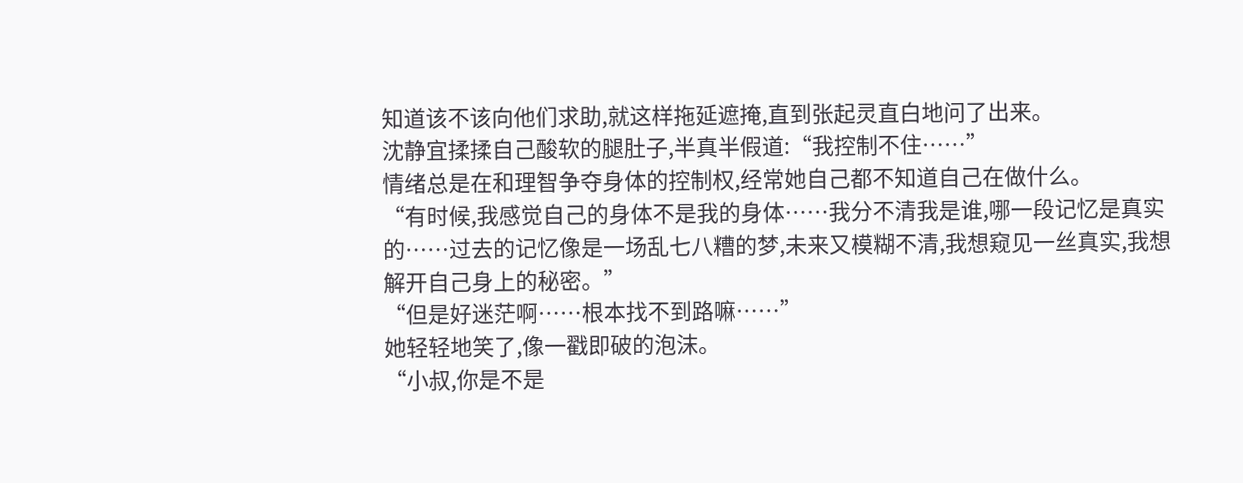知道该不该向他们求助,就这样拖延遮掩,直到张起灵直白地问了出来。
沈静宜揉揉自己酸软的腿肚子,半真半假道:“我控制不住……”
情绪总是在和理智争夺身体的控制权,经常她自己都不知道自己在做什么。
“有时候,我感觉自己的身体不是我的身体……我分不清我是谁,哪一段记忆是真实的……过去的记忆像是一场乱七八糟的梦,未来又模糊不清,我想窥见一丝真实,我想解开自己身上的秘密。”
“但是好迷茫啊……根本找不到路嘛……”
她轻轻地笑了,像一戳即破的泡沫。
“小叔,你是不是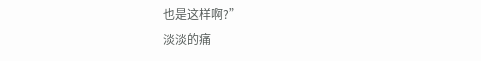也是这样啊?”
淡淡的痛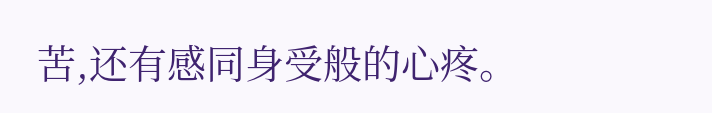苦,还有感同身受般的心疼。